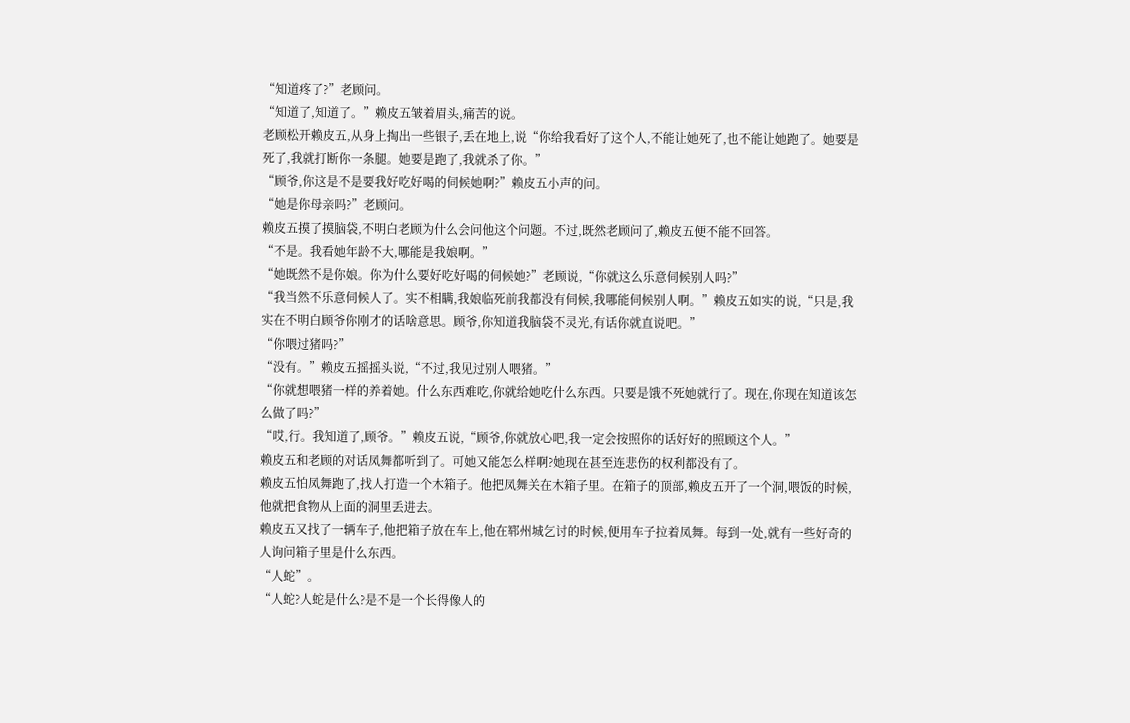“知道疼了?”老顾问。
“知道了,知道了。”赖皮五皱着眉头,痛苦的说。
老顾松开赖皮五,从身上掏出一些银子,丢在地上,说“你给我看好了这个人,不能让她死了,也不能让她跑了。她要是死了,我就打断你一条腿。她要是跑了,我就杀了你。”
“顾爷,你这是不是要我好吃好喝的伺候她啊?”赖皮五小声的问。
“她是你母亲吗?”老顾问。
赖皮五摸了摸脑袋,不明白老顾为什么会问他这个问题。不过,既然老顾问了,赖皮五便不能不回答。
“不是。我看她年龄不大,哪能是我娘啊。”
“她既然不是你娘。你为什么要好吃好喝的伺候她?”老顾说,“你就这么乐意伺候别人吗?”
“我当然不乐意伺候人了。实不相瞒,我娘临死前我都没有伺候,我哪能伺候别人啊。”赖皮五如实的说,“只是,我实在不明白顾爷你刚才的话啥意思。顾爷,你知道我脑袋不灵光,有话你就直说吧。”
“你喂过猪吗?”
“没有。”赖皮五摇摇头说,“不过,我见过别人喂猪。”
“你就想喂猪一样的养着她。什么东西难吃,你就给她吃什么东西。只要是饿不死她就行了。现在,你现在知道该怎么做了吗?”
“哎,行。我知道了,顾爷。”赖皮五说,“顾爷,你就放心吧,我一定会按照你的话好好的照顾这个人。”
赖皮五和老顾的对话凤舞都听到了。可她又能怎么样啊?她现在甚至连悲伤的权利都没有了。
赖皮五怕凤舞跑了,找人打造一个木箱子。他把凤舞关在木箱子里。在箱子的顶部,赖皮五开了一个洞,喂饭的时候,他就把食物从上面的洞里丢进去。
赖皮五又找了一辆车子,他把箱子放在车上,他在郓州城乞讨的时候,便用车子拉着凤舞。每到一处,就有一些好奇的人询问箱子里是什么东西。
“人蛇”。
“人蛇?人蛇是什么?是不是一个长得像人的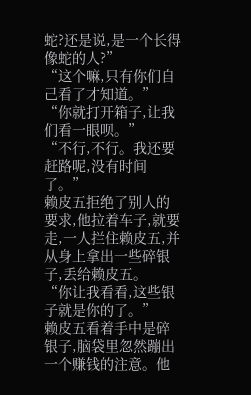蛇?还是说,是一个长得像蛇的人?”
“这个嘛,只有你们自己看了才知道。”
“你就打开箱子,让我们看一眼呗。”
“不行,不行。我还要赶路呢,没有时间了。”
赖皮五拒绝了别人的要求,他拉着车子,就要走,一人拦住赖皮五,并从身上拿出一些碎银子,丢给赖皮五。
“你让我看看,这些银子就是你的了。”
赖皮五看着手中是碎银子,脑袋里忽然蹦出一个赚钱的注意。他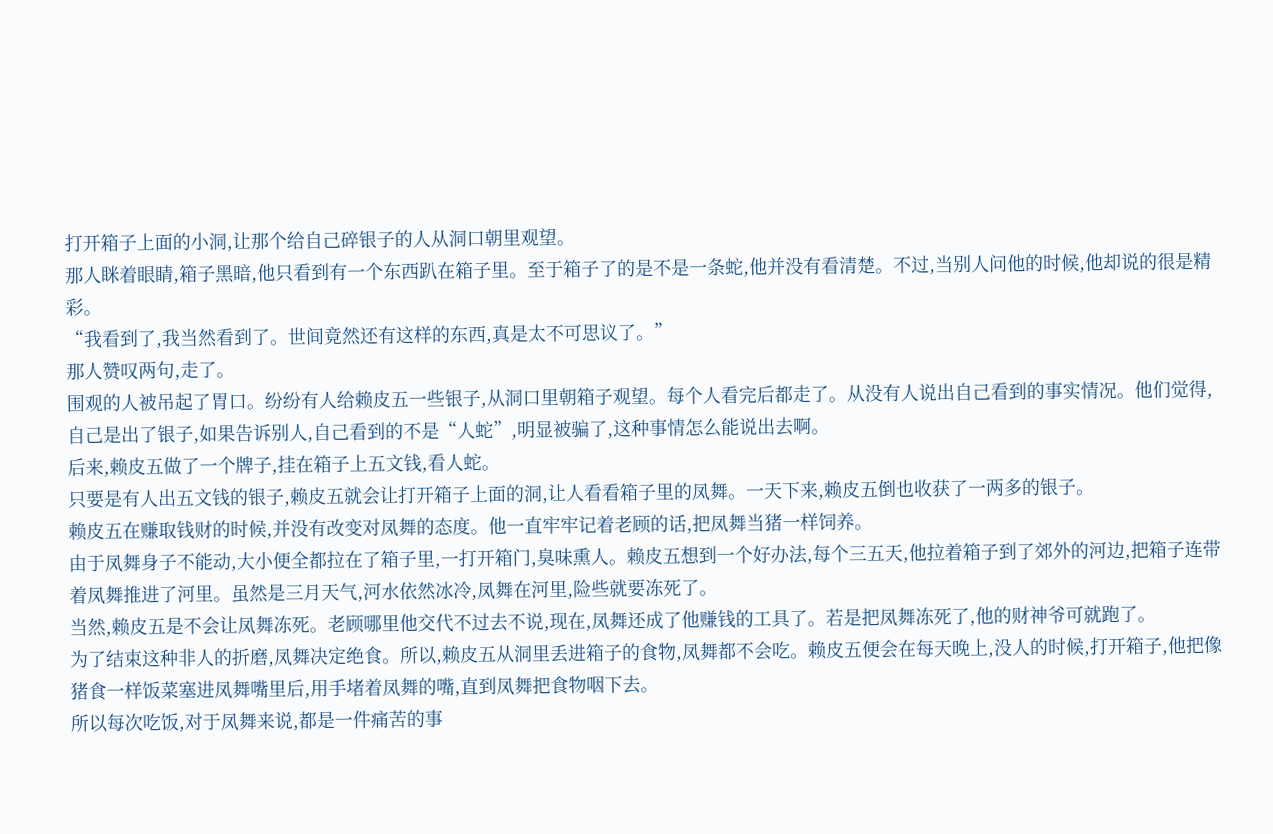打开箱子上面的小洞,让那个给自己碎银子的人从洞口朝里观望。
那人眯着眼睛,箱子黑暗,他只看到有一个东西趴在箱子里。至于箱子了的是不是一条蛇,他并没有看清楚。不过,当别人问他的时候,他却说的很是精彩。
“我看到了,我当然看到了。世间竟然还有这样的东西,真是太不可思议了。”
那人赞叹两句,走了。
围观的人被吊起了胃口。纷纷有人给赖皮五一些银子,从洞口里朝箱子观望。每个人看完后都走了。从没有人说出自己看到的事实情况。他们觉得,自己是出了银子,如果告诉别人,自己看到的不是“人蛇”,明显被骗了,这种事情怎么能说出去啊。
后来,赖皮五做了一个牌子,挂在箱子上五文钱,看人蛇。
只要是有人出五文钱的银子,赖皮五就会让打开箱子上面的洞,让人看看箱子里的凤舞。一天下来,赖皮五倒也收获了一两多的银子。
赖皮五在赚取钱财的时候,并没有改变对凤舞的态度。他一直牢牢记着老顾的话,把凤舞当猪一样饲养。
由于凤舞身子不能动,大小便全都拉在了箱子里,一打开箱门,臭味熏人。赖皮五想到一个好办法,每个三五天,他拉着箱子到了郊外的河边,把箱子连带着凤舞推进了河里。虽然是三月天气,河水依然冰冷,凤舞在河里,险些就要冻死了。
当然,赖皮五是不会让凤舞冻死。老顾哪里他交代不过去不说,现在,凤舞还成了他赚钱的工具了。若是把凤舞冻死了,他的财神爷可就跑了。
为了结束这种非人的折磨,凤舞决定绝食。所以,赖皮五从洞里丢进箱子的食物,凤舞都不会吃。赖皮五便会在每天晚上,没人的时候,打开箱子,他把像猪食一样饭菜塞进凤舞嘴里后,用手堵着凤舞的嘴,直到凤舞把食物咽下去。
所以每次吃饭,对于凤舞来说,都是一件痛苦的事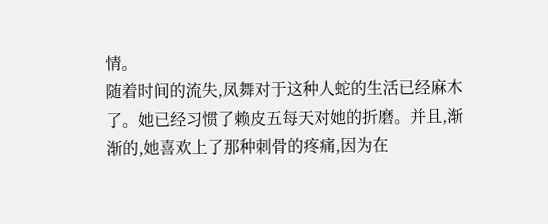情。
随着时间的流失,凤舞对于这种人蛇的生活已经麻木了。她已经习惯了赖皮五每天对她的折磨。并且,渐渐的,她喜欢上了那种刺骨的疼痛,因为在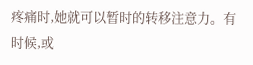疼痛时,她就可以暂时的转移注意力。有时候,或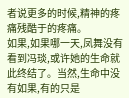者说更多的时候,精神的疼痛残酷于的疼痛。
如果,如果哪一天,凤舞没有看到冯琰,或许她的生命就此终结了。当然,生命中没有如果,有的只是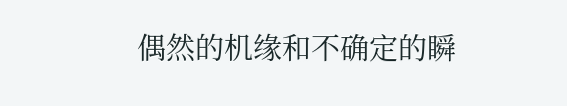偶然的机缘和不确定的瞬